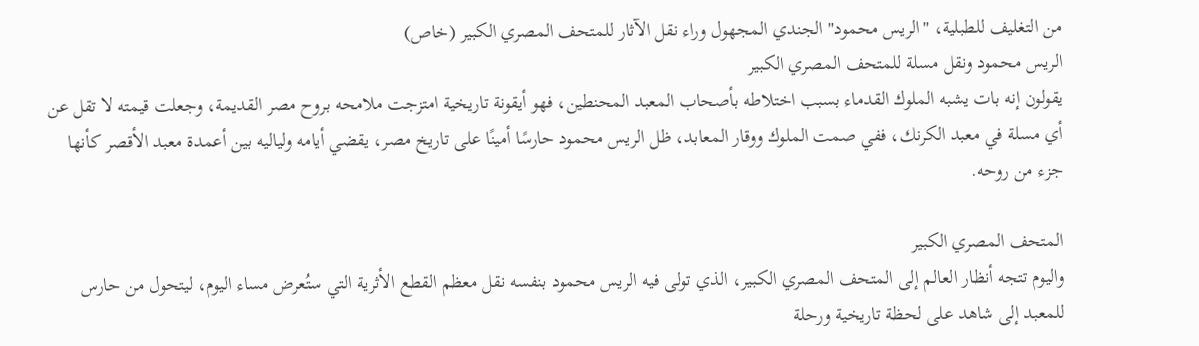من التغليف للطبلية، "الريس محمود" الجندي المجهول وراء نقل الآثار للمتحف المصري الكبير (خاص)
الريس محمود ونقل مسلة للمتحف المصري الكبير
يقولون إنه بات يشبه الملوك القدماء بسبب اختلاطه بأصحاب المعبد المحنطين، فهو أيقونة تاريخية امتزجت ملامحه بروح مصر القديمة، وجعلت قيمته لا تقل عن أي مسلة في معبد الكرنك، ففي صمت الملوك ووقار المعابد، ظل الريس محمود حارسًا أمينًا على تاريخ مصر، يقضي أيامه ولياليه بين أعمدة معبد الأقصر كأنها جزء من روحه.

المتحف المصري الكبير
واليوم تتجه أنظار العالم إلى المتحف المصري الكبير، الذي تولى فيه الريس محمود بنفسه نقل معظم القطع الأثرية التي ستُعرض مساء اليوم، ليتحول من حارس للمعبد إلى شاهد على لحظة تاريخية ورحلة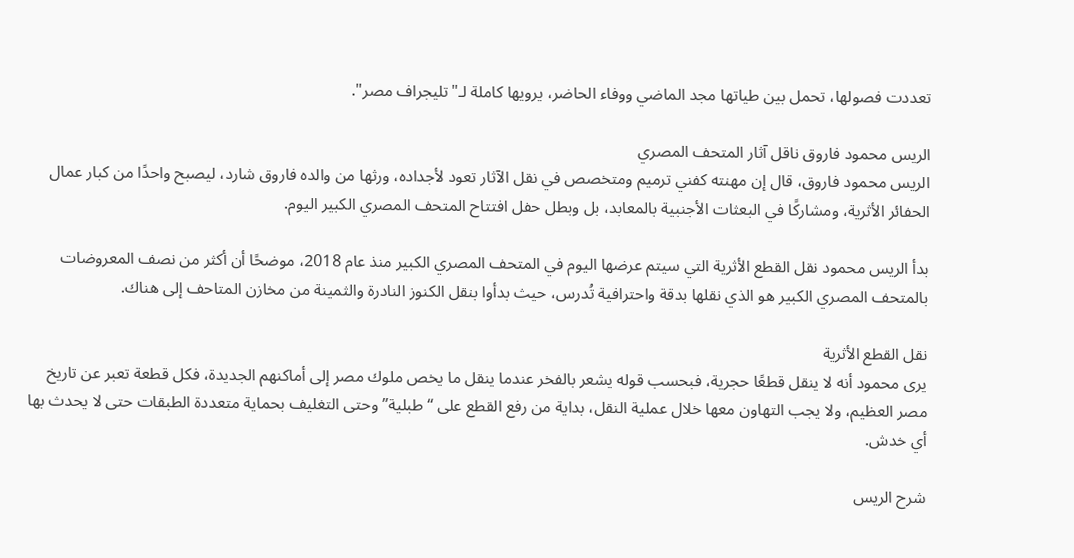تعددت فصولها، تحمل بين طياتها مجد الماضي ووفاء الحاضر، يرويها كاملة لـ"تليجراف مصر".

الريس محمود فاروق ناقل آثار المتحف المصري
الريس محمود فاروق، قال إن مهنته كفني ترميم ومتخصص في نقل الآثار تعود لأجداده، ورثها من والده فاروق شارد، ليصبح واحدًا من كبار عمال الحفائر الأثرية، ومشاركًا في البعثات الأجنبية بالمعابد، بل وبطل حفل افتتاح المتحف المصري الكبير اليوم.

بدأ الريس محمود نقل القطع الأثرية التي سيتم عرضها اليوم في المتحف المصري الكبير منذ عام 2018، موضحًا أن أكثر من نصف المعروضات بالمتحف المصري الكبير هو الذي نقلها بدقة واحترافية تُدرس، حيث بدأوا بنقل الكنوز النادرة والثمينة من مخازن المتاحف إلى هناك.

نقل القطع الأثرية
يرى محمود أنه لا ينقل قطعًا حجرية، فبحسب قوله يشعر بالفخر عندما ينقل ما يخص ملوك مصر إلى أماكنهم الجديدة، فكل قطعة تعبر عن تاريخ مصر العظيم، ولا يجب التهاون معها خلال عملية النقل، بداية من رفع القطع على “طبلية” وحتى التغليف بحماية متعددة الطبقات حتى لا يحدث بها أي خدش.

شرح الريس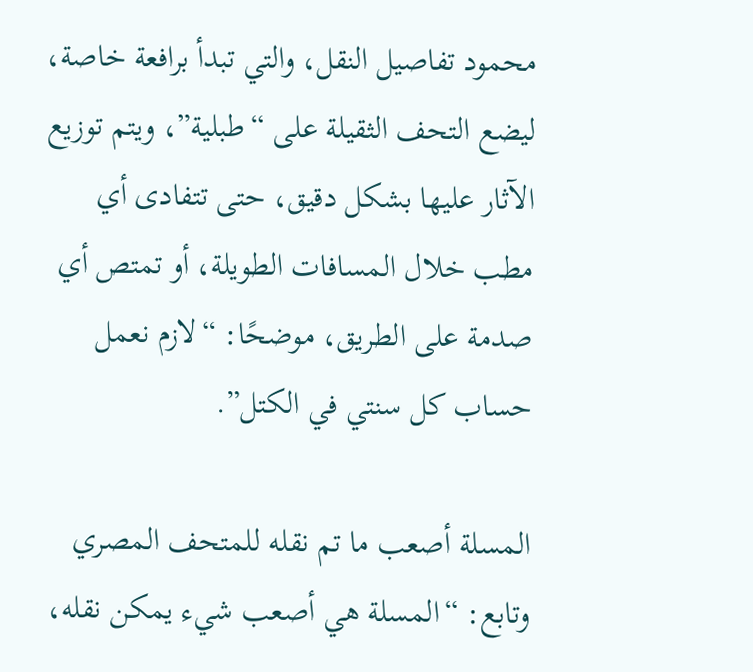محمود تفاصيل النقل، والتي تبدأ برافعة خاصة، ليضع التحف الثقيلة على “طبلية”، ويتم توزيع الآثار عليها بشكل دقيق، حتى تتفادى أي مطب خلال المسافات الطويلة، أو تمتص أي صدمة على الطريق، موضحًا: “لازم نعمل حساب كل سنتي في الكتل”.

المسلة أصعب ما تم نقله للمتحف المصري
وتابع: “المسلة هي أصعب شيء يمكن نقله،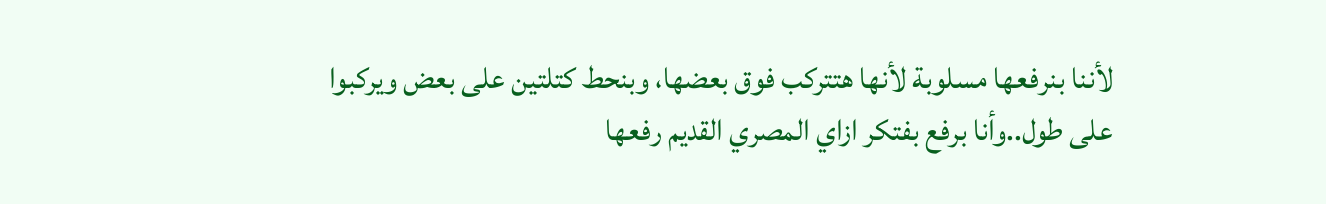لأننا بنرفعها مسلوبة لأنها هتتركب فوق بعضها، وبنحط كتلتين على بعض ويركبوا على طول..وأنا برفع بفتكر ازاي المصري القديم رفعها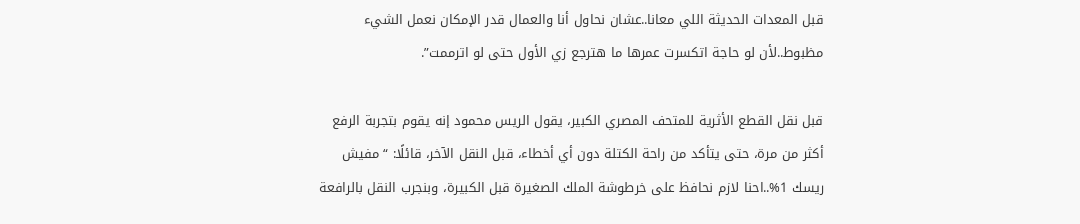قبل المعدات الحديثة اللي معانا..عشان نحاول أنا والعمال قدر الإمكان نعمل الشيء مظبوط..لأن لو حاجة اتكسرت عمرها ما هترجع زي الأول حتى لو اترممت”.

قبل نقل القطع الأثرية للمتحف المصري الكبير، يقول الريس محمود إنه يقوم بتجربة الرفع أكثر من مرة، حتى يتأكد من راحة الكتلة دون أي أخطاء، قبل النقل الآخر، قائلًا: “مفيش ريسك 1%..احنا لازم نحافظ على خرطوشة الملك الصغيرة قبل الكبيرة، وبنجرب النقل بالرافعة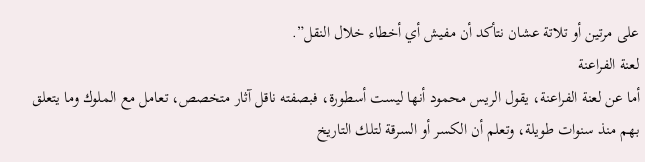على مرتين أو تلاتة عشان نتأكد أن مفيش أي أخطاء خلال النقل”.
لعنة الفراعنة
أما عن لعنة الفراعنة، يقول الريس محمود أنها ليست أسطورة، فبصفته ناقل آثار متخصص، تعامل مع الملوك وما يتعلق بهم منذ سنوات طويلة، وتعلم أن الكسر أو السرقة لتلك التاريخ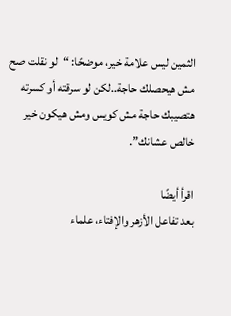الثمين ليس علامة خير، موضحًا: “لو نقلت صح مش هيحصلك حاجة..لكن لو سرقته أو كسرته هتصيبك حاجة مش كويس ومش هيكون خير خالص عشانك”.

اقرأ أيضًا
بعد تفاعل الأزهر والإفتاء، علماء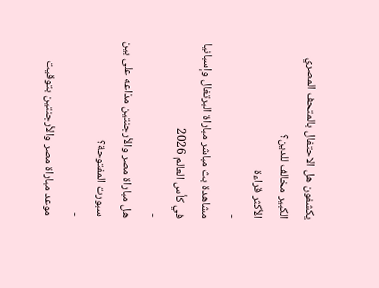يكشفون هل الاحتفال بالمتحف المصري الكبير مخالف للدين؟
الأكثر قراءة
-
مشاهدة بث مباشر مباراة البرتغال وإسبانيا في كأس العالم 2026
-
هل مباراة مصر والأرجنتين مذاعه على بين سبورت المفتوحة؟
-
موعد مباراة مصر والأرجنتين بتوقيت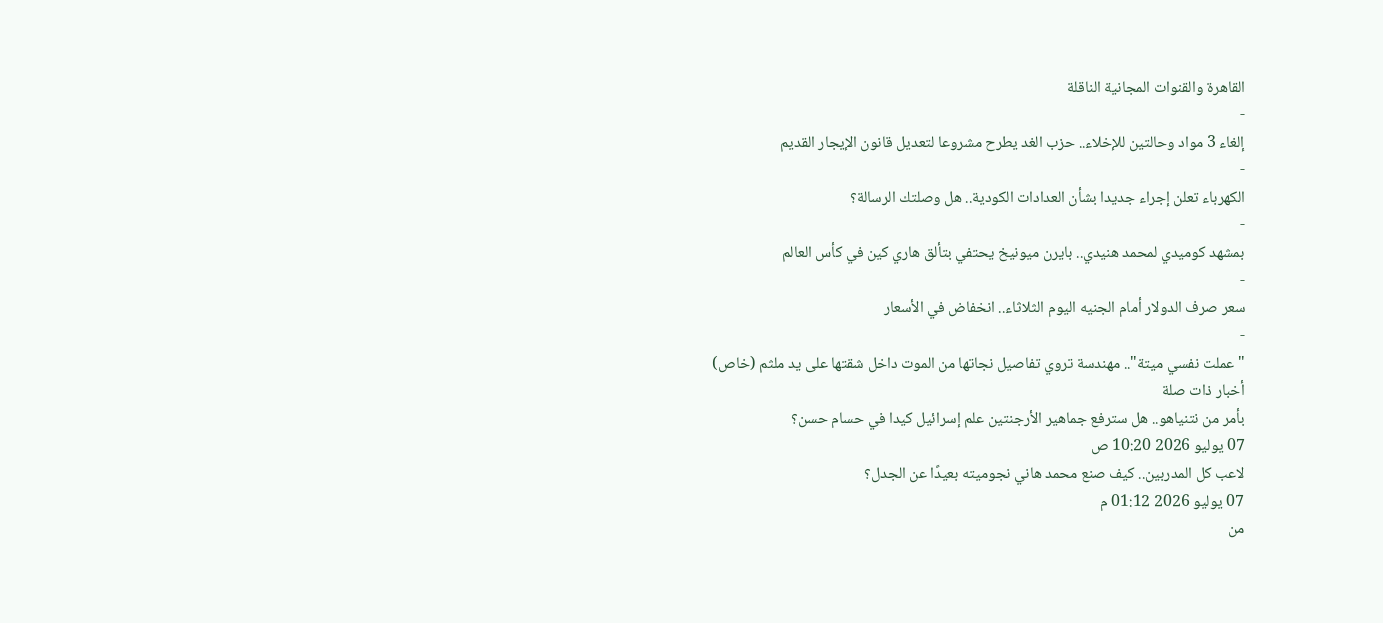القاهرة والقنوات المجانية الناقلة
-
إلغاء 3 مواد وحالتين للإخلاء.. حزب الغد يطرح مشروعا لتعديل قانون الإيجار القديم
-
الكهرباء تعلن إجراء جديدا بشأن العدادات الكودية.. هل وصلتك الرسالة؟
-
بمشهد كوميدي لمحمد هنيدي.. بايرن ميونيخ يحتفي بتألق هاري كين في كأس العالم
-
سعر صرف الدولار أمام الجنيه اليوم الثلاثاء.. انخفاض في الأسعار
-
"عملت نفسي ميتة".. مهندسة تروي تفاصيل نجاتها من الموت داخل شقتها على يد ملثم (خاص)
أخبار ذات صلة
بأمر من نتنياهو.. هل سترفع جماهير الأرجنتين علم إسرائيل كيدا في حسام حسن؟
07 يوليو 2026 10:20 ص
لاعب كل المدربين.. كيف صنع محمد هاني نجوميته بعيدًا عن الجدل؟
07 يوليو 2026 01:12 م
من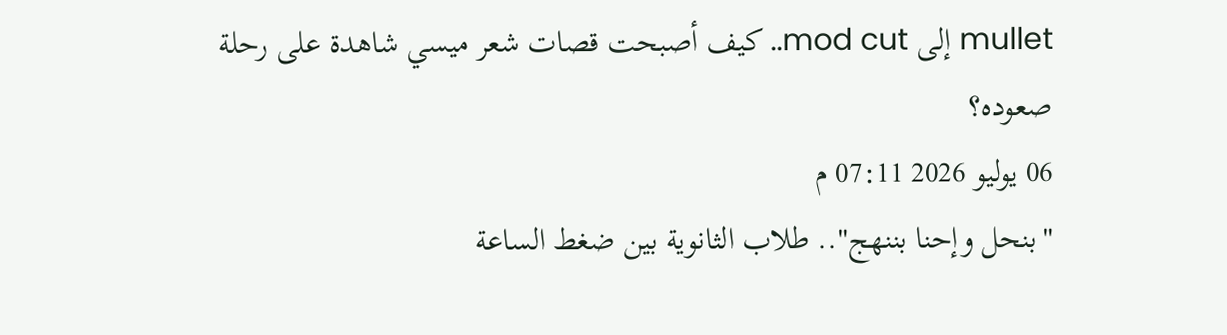mullet إلى mod cut.. كيف أصبحت قصات شعر ميسي شاهدة على رحلة صعوده؟
06 يوليو 2026 07:11 م
"بنحل وإحنا بننهج".. طلاب الثانوية بين ضغط الساعة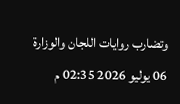وتضارب روايات اللجان والوزارة
06 يوليو 2026 02:35 م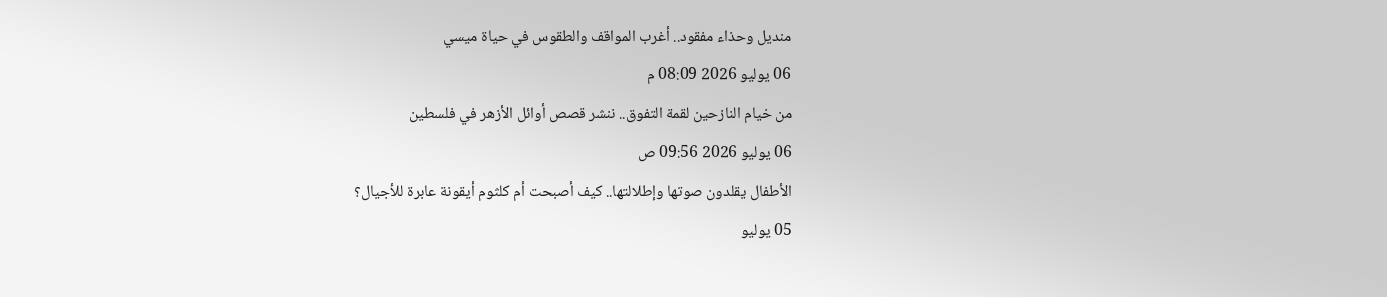منديل وحذاء مفقود.. أغرب المواقف والطقوس في حياة ميسي
06 يوليو 2026 08:09 م
من خيام النازحين لقمة التفوق.. ننشر قصص أوائل الأزهر في فلسطين
06 يوليو 2026 09:56 ص
الأطفال يقلدون صوتها وإطلالتها.. كيف أصبحت أم كلثوم أيقونة عابرة للأجيال؟
05 يوليو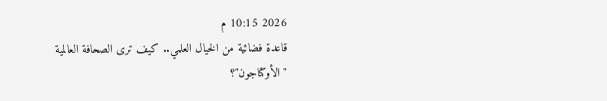2026 10:15 م
قاعدة فضائية من الخيال العلمي.. كيف ترى الصحافة العالمية "الأوكتاجون"؟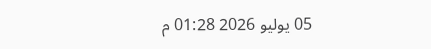05 يوليو 2026 01:28 م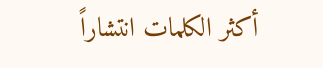أكثر الكلمات انتشاراً